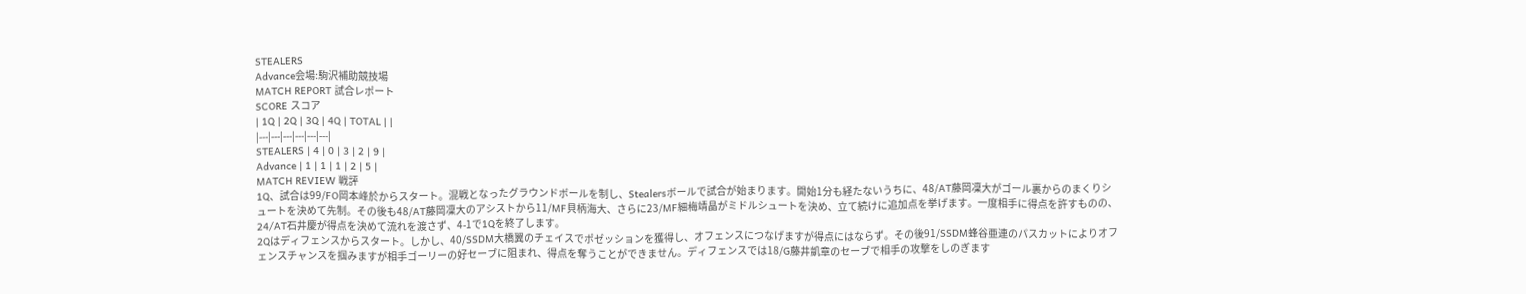STEALERS
Advance会場:駒沢補助競技場
MATCH REPORT 試合レポート
SCORE スコア
| 1Q | 2Q | 3Q | 4Q | TOTAL | |
|---|---|---|---|---|---|
STEALERS | 4 | 0 | 3 | 2 | 9 |
Advance | 1 | 1 | 1 | 2 | 5 |
MATCH REVIEW 戦評
1Q、試合は99/FO岡本峰於からスタート。混戦となったグラウンドボールを制し、Stealersボールで試合が始まります。開始1分も経たないうちに、48/AT藤岡凜大がゴール裏からのまくりシュートを決めて先制。その後も48/AT藤岡凜大のアシストから11/MF貝柄海大、さらに23/MF細梅靖晶がミドルシュートを決め、立て続けに追加点を挙げます。一度相手に得点を許すものの、24/AT石井慶が得点を決めて流れを渡さず、4-1で1Qを終了します。
2Qはディフェンスからスタート。しかし、40/SSDM大橋翼のチェイスでポゼッションを獲得し、オフェンスにつなげますが得点にはならず。その後91/SSDM蜂谷亜連のパスカットによりオフェンスチャンスを掴みますが相手ゴーリーの好セーブに阻まれ、得点を奪うことができません。ディフェンスでは18/G藤井凱章のセーブで相手の攻撃をしのぎます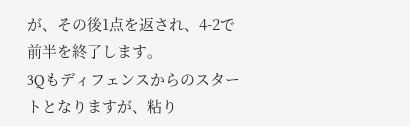が、その後1点を返され、4-2で前半を終了します。
3Qもディフェンスからのスタートとなりますが、粘り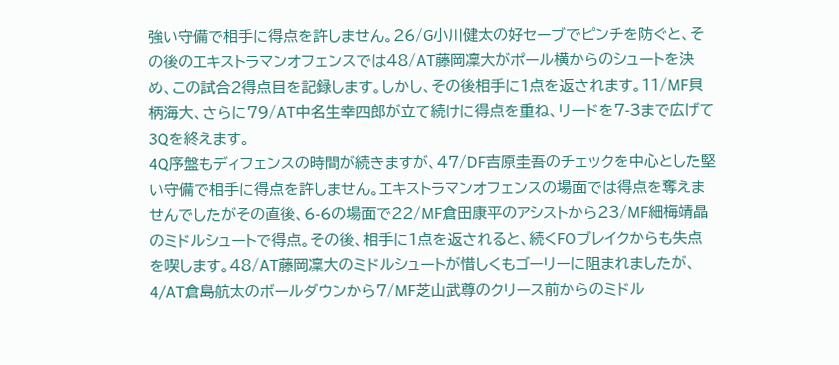強い守備で相手に得点を許しません。26/G小川健太の好セーブでピンチを防ぐと、その後のエキストラマンオフェンスでは48/AT藤岡凜大がポール横からのシュートを決め、この試合2得点目を記録します。しかし、その後相手に1点を返されます。11/MF貝柄海大、さらに79/AT中名生幸四郎が立て続けに得点を重ね、リードを7-3まで広げて3Qを終えます。
4Q序盤もディフェンスの時間が続きますが、47/DF吉原圭吾のチェックを中心とした堅い守備で相手に得点を許しません。エキストラマンオフェンスの場面では得点を奪えませんでしたがその直後、6-6の場面で22/MF倉田康平のアシストから23/MF細梅靖晶のミドルシュートで得点。その後、相手に1点を返されると、続くFOブレイクからも失点を喫します。48/AT藤岡凜大のミドルシュートが惜しくもゴーリーに阻まれましたが、4/AT倉島航太のボールダウンから7/MF芝山武尊のクリース前からのミドル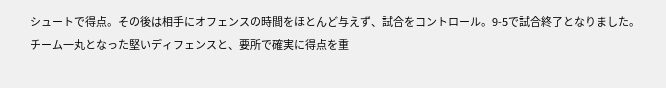シュートで得点。その後は相手にオフェンスの時間をほとんど与えず、試合をコントロール。9-5で試合終了となりました。
チーム一丸となった堅いディフェンスと、要所で確実に得点を重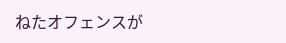ねたオフェンスが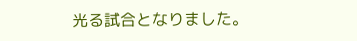光る試合となりました。